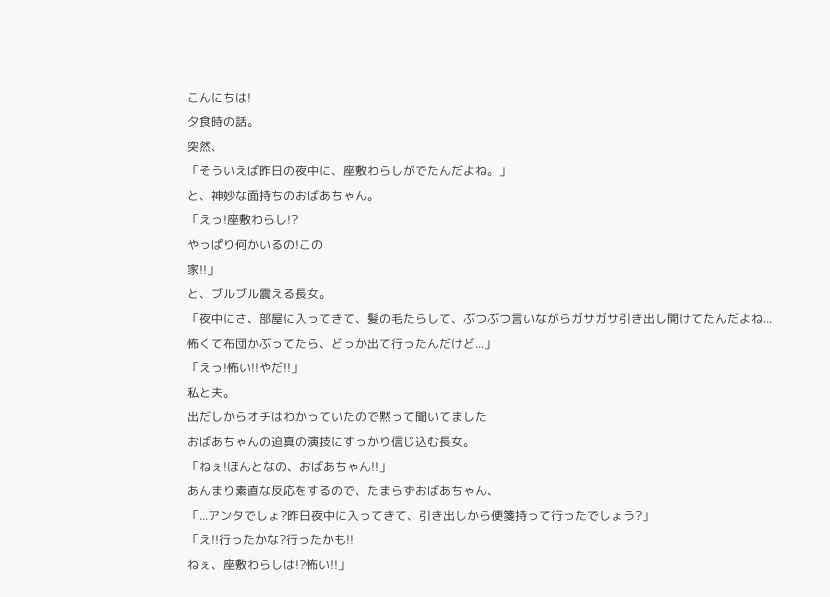こんにちは!
夕食時の話。
突然、
「そういえば昨日の夜中に、座敷わらしがでたんだよね。」
と、神妙な面持ちのおばあちゃん。
「えっ!座敷わらし!?
やっぱり何かいるの!この
家!!」
と、ブルブル震える長女。
「夜中にさ、部屋に入ってきて、髪の毛たらして、ぶつぶつ言いながらガサガサ引き出し開けてたんだよね...
怖くて布団かぶってたら、どっか出て行ったんだけど...」
「えっ!怖い!!やだ!!」
私と夫。
出だしからオチはわかっていたので黙って聞いてました
おばあちゃんの迫真の演技にすっかり信じ込む長女。
「ねぇ!ほんとなの、おばあちゃん!!」
あんまり素直な反応をするので、たまらずおばあちゃん、
「...アンタでしょ?昨日夜中に入ってきて、引き出しから便箋持って行ったでしょう?」
「え!!行ったかな?行ったかも!!
ねぇ、座敷わらしは!?怖い!!」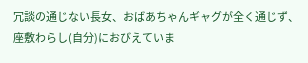冗談の通じない長女、おばあちゃんギャグが全く通じず、座敷わらし(自分)におびえていま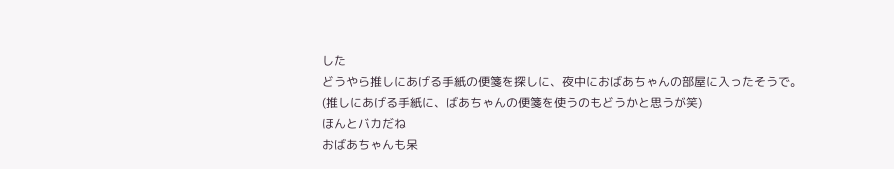した
どうやら推しにあげる手紙の便箋を探しに、夜中におばあちゃんの部屋に入ったそうで。
(推しにあげる手紙に、ばあちゃんの便箋を使うのもどうかと思うが笑)
ほんとバカだね
おばあちゃんも呆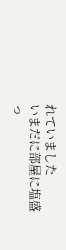れていました
いまだに部屋に塩盛っ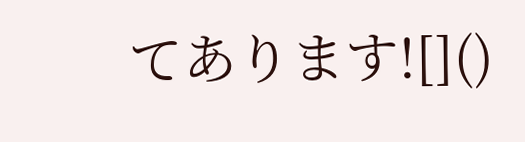てあります![]()